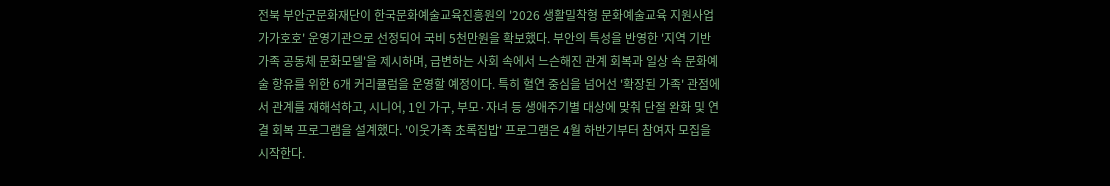전북 부안군문화재단이 한국문화예술교육진흥원의 '2026 생활밀착형 문화예술교육 지원사업 가가호호' 운영기관으로 선정되어 국비 5천만원을 확보했다. 부안의 특성을 반영한 '지역 기반 가족 공동체 문화모델'을 제시하며, 급변하는 사회 속에서 느슨해진 관계 회복과 일상 속 문화예술 향유를 위한 6개 커리큘럼을 운영할 예정이다. 특히 혈연 중심을 넘어선 '확장된 가족' 관점에서 관계를 재해석하고, 시니어, 1인 가구, 부모·자녀 등 생애주기별 대상에 맞춰 단절 완화 및 연결 회복 프로그램을 설계했다. '이웃가족 초록집밥' 프로그램은 4월 하반기부터 참여자 모집을 시작한다.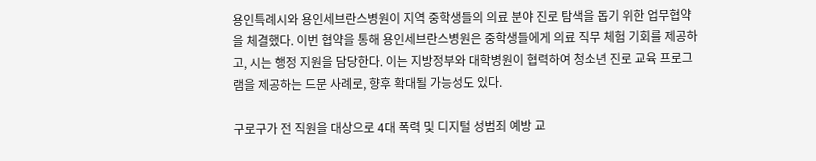용인특례시와 용인세브란스병원이 지역 중학생들의 의료 분야 진로 탐색을 돕기 위한 업무협약을 체결했다. 이번 협약을 통해 용인세브란스병원은 중학생들에게 의료 직무 체험 기회를 제공하고, 시는 행정 지원을 담당한다. 이는 지방정부와 대학병원이 협력하여 청소년 진로 교육 프로그램을 제공하는 드문 사례로, 향후 확대될 가능성도 있다.

구로구가 전 직원을 대상으로 4대 폭력 및 디지털 성범죄 예방 교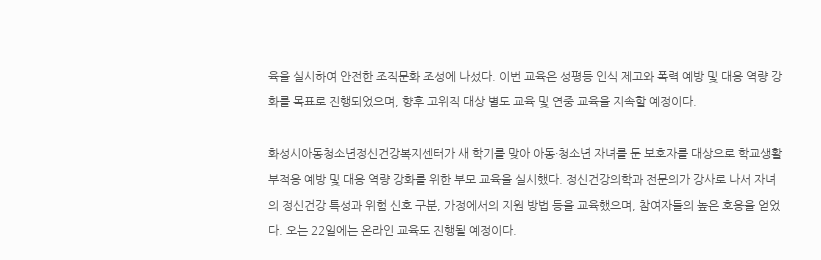육을 실시하여 안전한 조직문화 조성에 나섰다. 이번 교육은 성평등 인식 제고와 폭력 예방 및 대응 역량 강화를 목표로 진행되었으며, 향후 고위직 대상 별도 교육 및 연중 교육을 지속할 예정이다.

화성시아동청소년정신건강복지센터가 새 학기를 맞아 아동·청소년 자녀를 둔 보호자를 대상으로 학교생활 부적응 예방 및 대응 역량 강화를 위한 부모 교육을 실시했다. 정신건강의학과 전문의가 강사로 나서 자녀의 정신건강 특성과 위험 신호 구분, 가정에서의 지원 방법 등을 교육했으며, 참여자들의 높은 호응을 얻었다. 오는 22일에는 온라인 교육도 진행될 예정이다.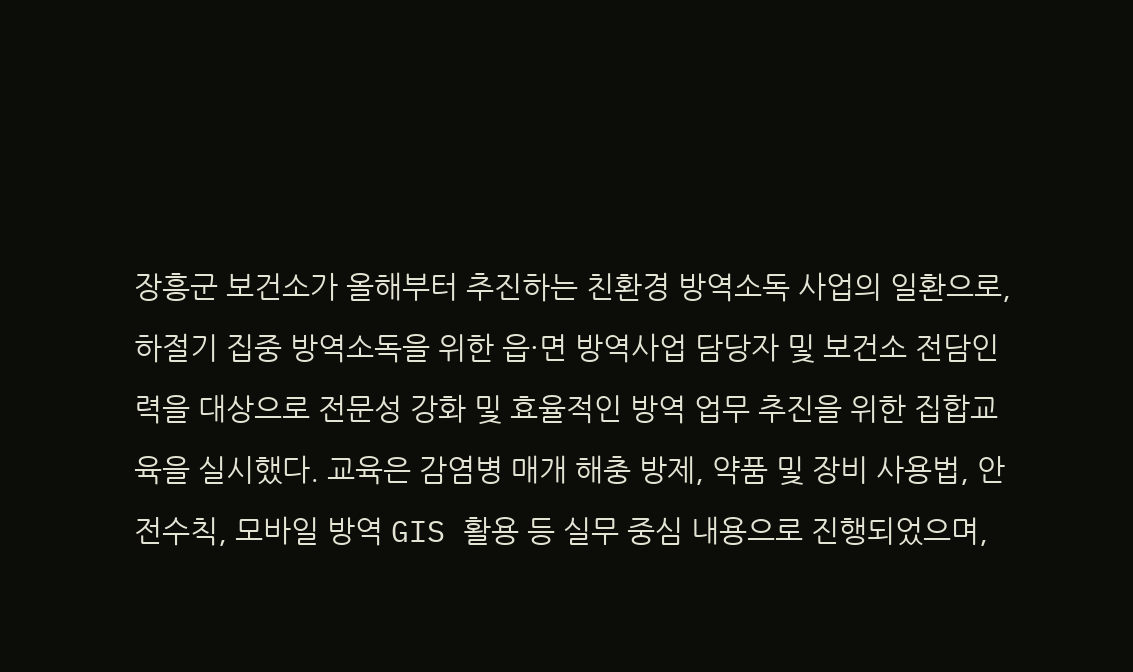장흥군 보건소가 올해부터 추진하는 친환경 방역소독 사업의 일환으로, 하절기 집중 방역소독을 위한 읍·면 방역사업 담당자 및 보건소 전담인력을 대상으로 전문성 강화 및 효율적인 방역 업무 추진을 위한 집합교육을 실시했다. 교육은 감염병 매개 해충 방제, 약품 및 장비 사용법, 안전수칙, 모바일 방역 GIS 활용 등 실무 중심 내용으로 진행되었으며,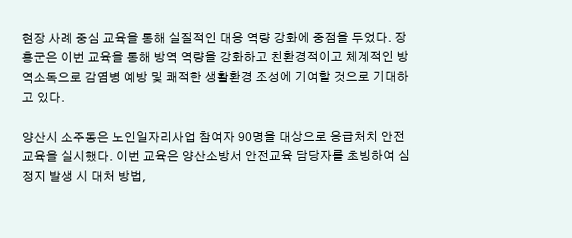현장 사례 중심 교육을 통해 실질적인 대응 역량 강화에 중점을 두었다. 장흥군은 이번 교육을 통해 방역 역량을 강화하고 친환경적이고 체계적인 방역소독으로 감염병 예방 및 쾌적한 생활환경 조성에 기여할 것으로 기대하고 있다.

양산시 소주동은 노인일자리사업 참여자 90명을 대상으로 응급처치 안전교육을 실시했다. 이번 교육은 양산소방서 안전교육 담당자를 초빙하여 심정지 발생 시 대처 방법,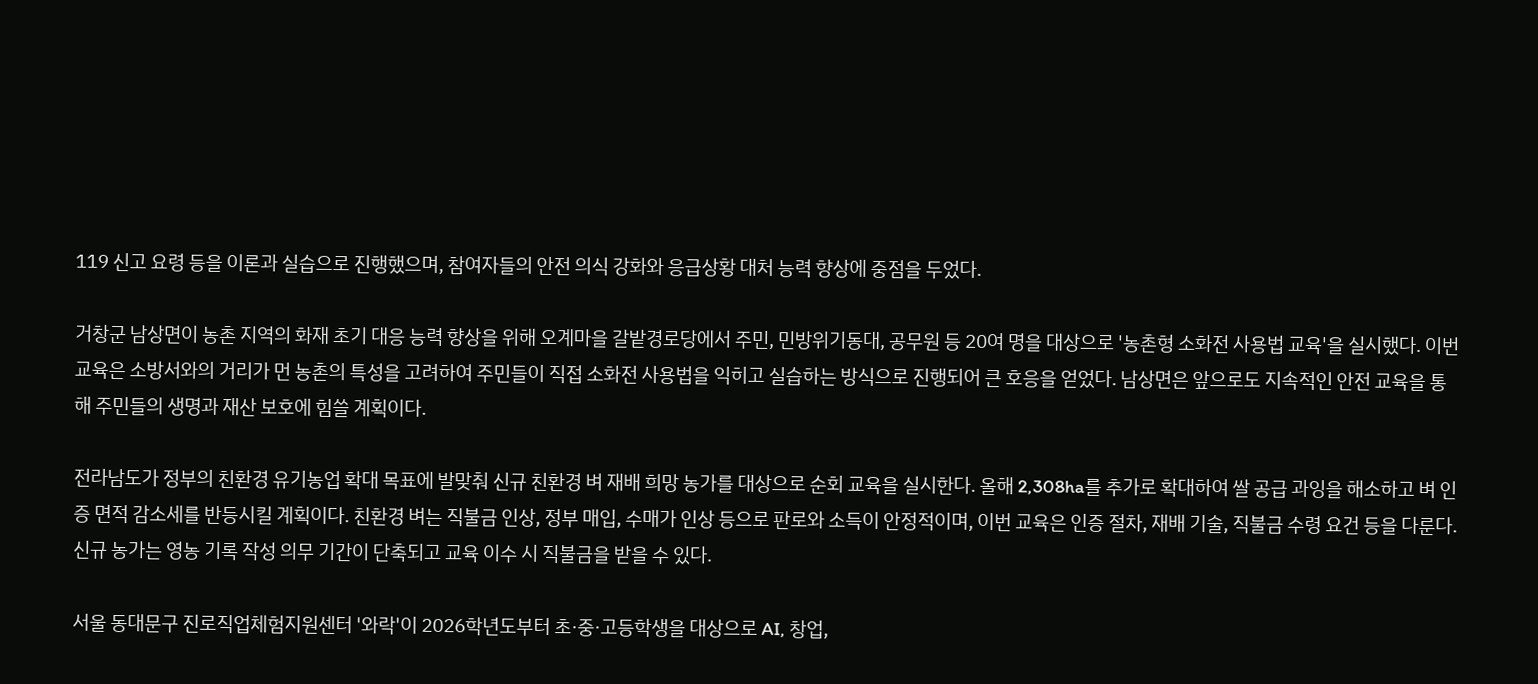119 신고 요령 등을 이론과 실습으로 진행했으며, 참여자들의 안전 의식 강화와 응급상황 대처 능력 향상에 중점을 두었다.

거창군 남상면이 농촌 지역의 화재 초기 대응 능력 향상을 위해 오계마을 갈밭경로당에서 주민, 민방위기동대, 공무원 등 20여 명을 대상으로 '농촌형 소화전 사용법 교육'을 실시했다. 이번 교육은 소방서와의 거리가 먼 농촌의 특성을 고려하여 주민들이 직접 소화전 사용법을 익히고 실습하는 방식으로 진행되어 큰 호응을 얻었다. 남상면은 앞으로도 지속적인 안전 교육을 통해 주민들의 생명과 재산 보호에 힘쓸 계획이다.

전라남도가 정부의 친환경 유기농업 확대 목표에 발맞춰 신규 친환경 벼 재배 희망 농가를 대상으로 순회 교육을 실시한다. 올해 2,308ha를 추가로 확대하여 쌀 공급 과잉을 해소하고 벼 인증 면적 감소세를 반등시킬 계획이다. 친환경 벼는 직불금 인상, 정부 매입, 수매가 인상 등으로 판로와 소득이 안정적이며, 이번 교육은 인증 절차, 재배 기술, 직불금 수령 요건 등을 다룬다. 신규 농가는 영농 기록 작성 의무 기간이 단축되고 교육 이수 시 직불금을 받을 수 있다.

서울 동대문구 진로직업체험지원센터 '와락'이 2026학년도부터 초·중·고등학생을 대상으로 AI, 창업,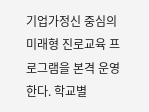기업가정신 중심의 미래형 진로교육 프로그램을 본격 운영한다. 학교별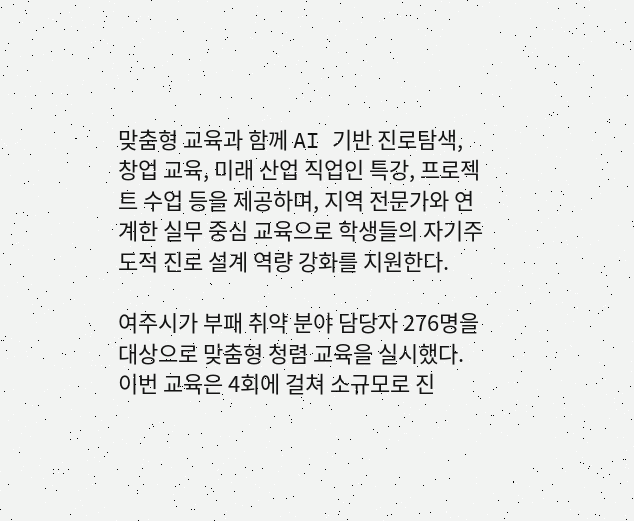맞춤형 교육과 함께 AI 기반 진로탐색, 창업 교육, 미래 산업 직업인 특강, 프로젝트 수업 등을 제공하며, 지역 전문가와 연계한 실무 중심 교육으로 학생들의 자기주도적 진로 설계 역량 강화를 지원한다.

여주시가 부패 취약 분야 담당자 276명을 대상으로 맞춤형 청렴 교육을 실시했다. 이번 교육은 4회에 걸쳐 소규모로 진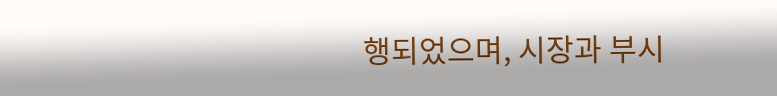행되었으며, 시장과 부시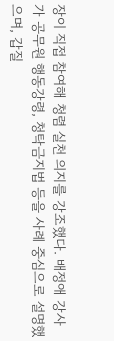장이 직접 참여해 청렴 실천 의지를 강조했다. 배정애 강사가 공무원 행동강령, 청탁금지법 등을 사례 중심으로 설명했으며, 갑질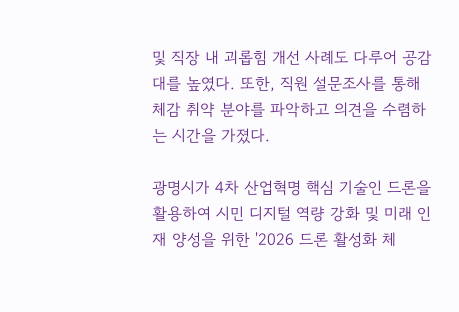및 직장 내 괴롭힘 개선 사례도 다루어 공감대를 높였다. 또한, 직원 설문조사를 통해 체감 취약 분야를 파악하고 의견을 수렴하는 시간을 가졌다.

광명시가 4차 산업혁명 핵심 기술인 드론을 활용하여 시민 디지털 역량 강화 및 미래 인재 양성을 위한 '2026 드론 활성화 체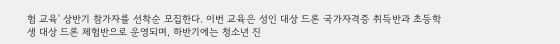험 교육' 상반기 참가자를 선착순 모집한다. 이번 교육은 성인 대상 드론 국가자격증 취득반과 초등학생 대상 드론 체험반으로 운영되며, 하반기에는 청소년 진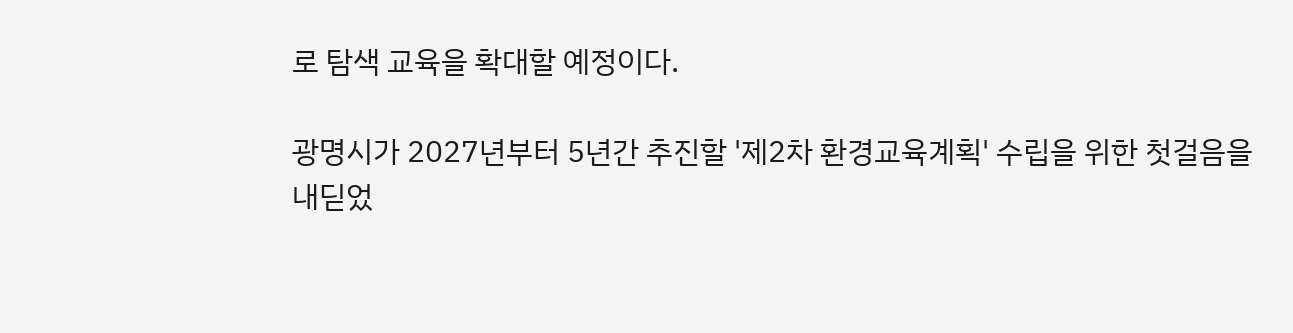로 탐색 교육을 확대할 예정이다.

광명시가 2027년부터 5년간 추진할 '제2차 환경교육계획' 수립을 위한 첫걸음을 내딛었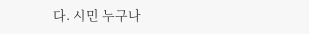다. 시민 누구나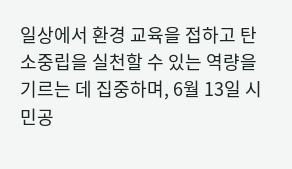일상에서 환경 교육을 접하고 탄소중립을 실천할 수 있는 역량을 기르는 데 집중하며, 6월 13일 시민공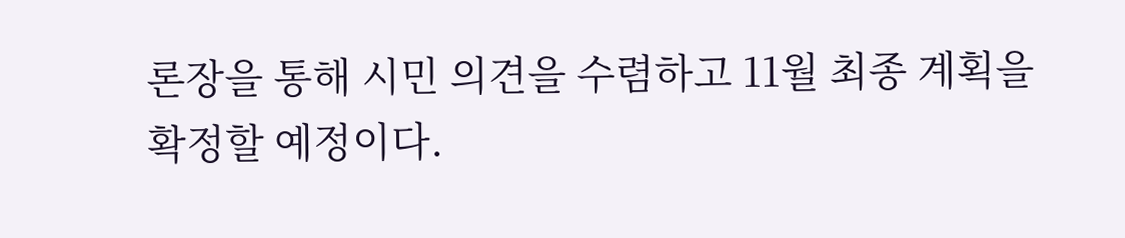론장을 통해 시민 의견을 수렴하고 11월 최종 계획을 확정할 예정이다.